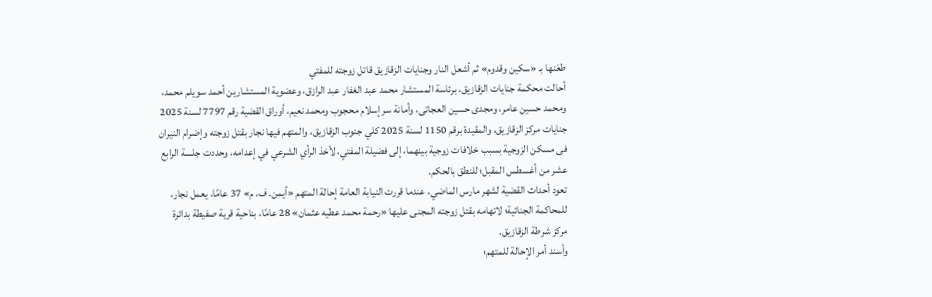طعَنها بـ «سكين وقدوم» ثم أشعل النار وجنايات الزقازيق قاتل زوجته للمفتي
أحالت محكمة جنايات الزقازيق، برئاسة المستشار محمد عبد الغفار عبد الرازق، وعضوية المستشارين أحمد سويلم محمد، ومحمد حسين عامر، ومجدى حسين العجاتى، وأمانة سر إسلام محجوب ومحمد نعيم، أوراق القضية رقم 7797 لسنة 2025 جنايات مركز الزقازيق، والمقيدة برقم 1150 لسنة 2025 كلي جنوب الزقازيق، والمتهم فيها نجار بقتل زوجته وإضرام النيران فى مسكن الزوجية بسبب خلافات زوجية بينهما، إلى فضيلة المفتي، لأخذ الرأي الشرعي في إعدامه، وحددت جلسة الرابع عشر من أغسطس المقبل؛ للنطق بالحكم.
تعود أحداث القضية لشهر مارس الماضي، عندما قررت النيابة العامة إحالة المتهم «أيمن. ف. م» 37 عامًا، يعمل نجار، للمحاكمة الجنائية؛ لاتهامه بقتل زوجته المجنى عليها «رحمة محمد عطيه عثمان» 28 عامًا، بناحية قرية صفيطة بدائرة مركز شرطة الزقازيق.
وأسند أمر الإحالة للمتهم؛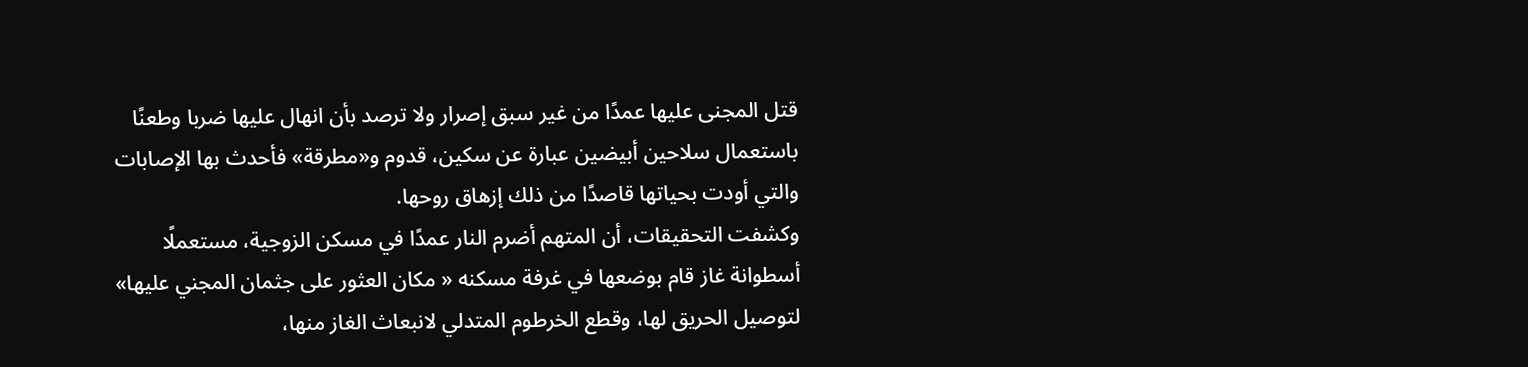قتل المجنى عليها عمدًا من غير سبق إصرار ولا ترصد بأن انهال عليها ضربا وطعنًا باستعمال سلاحين أبيضين عبارة عن سكين، قدوم و«مطرقة» فأحدث بها الإصابات والتي أودت بحياتها قاصدًا من ذلك إزهاق روحها.
وكشفت التحقيقات، أن المتهم أضرم النار عمدًا في مسكن الزوجية، مستعملًا أسطوانة غاز قام بوضعها في غرفة مسكنه « مكان العثور على جثمان المجني عليها» لتوصيل الحريق لها، وقطع الخرطوم المتدلي لانبعاث الغاز منها،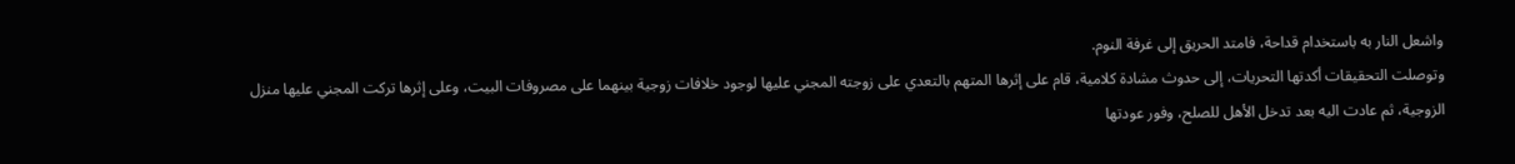واشعل النار به باستخدام قداحة، فامتد الحريق إلى غرفة النوم.
وتوصلت التحقيقات أكدتها التحريات، إلى حدوث مشادة كلامية، قام على إثرها المتهم بالتعدي على زوجته المجني عليها لوجود خلافات زوجية بينهما على مصروفات البيت، وعلى إثرها تركت المجني عليها منزل الزوجية، ثم عادت اليه بعد تدخل الأهل للصلح، وفور عودتها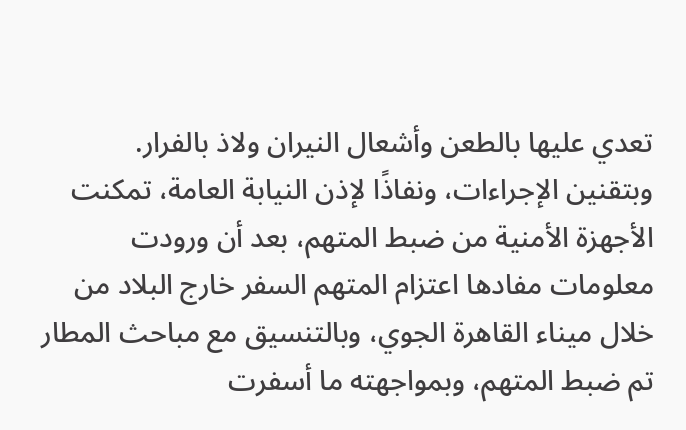تعدي عليها بالطعن وأشعال النيران ولاذ بالفرار.
وبتقنين الإجراءات، ونفاذًا لإذن النيابة العامة، تمكنت الأجهزة الأمنية من ضبط المتهم، بعد أن ورودت معلومات مفادها اعتزام المتهم السفر خارج البلاد من خلال ميناء القاهرة الجوي، وبالتنسيق مع مباحث المطار تم ضبط المتهم، وبمواجهته ما أسفرت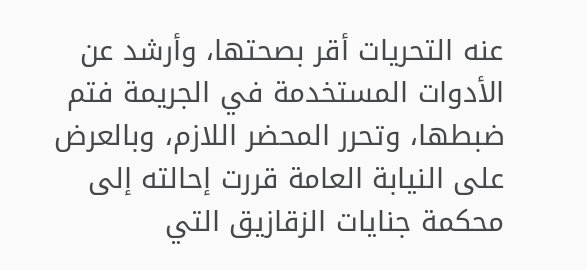عنه التحريات أقر بصحتها، وأرشد عن الأدوات المستخدمة في الجريمة فتم ضبطها، وتحرر المحضر اللازم، وبالعرض على النيابة العامة قررت إحالته إلى محكمة جنايات الزقازيق التي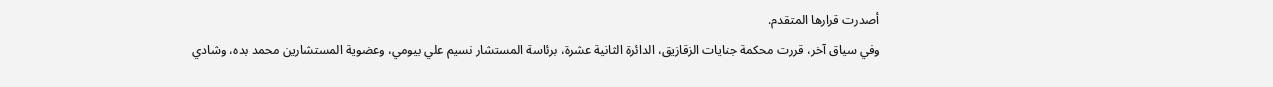أصدرت قرارها المتقدم.
وفي سياق آخر، قررت محكمة جنايات الزقازيق، الدائرة الثانية عشرة، برئاسة المستشار نسيم علي بيومي، وعضوية المستشارين محمد بده، وشادي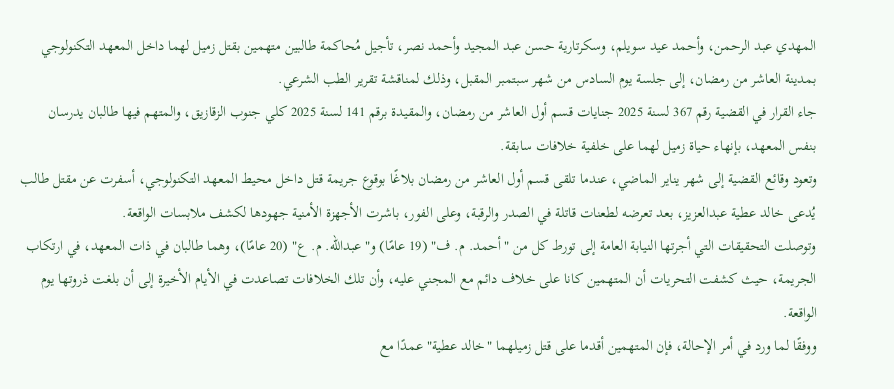المهدي عبد الرحمن، وأحمد عيد سويلم، وسكرتارية حسن عبد المجيد وأحمد نصر، تأجيل مُحاكمة طالبين متهمين بقتل زميل لهما داخل المعهد التكنولوجي بمدينة العاشر من رمضان، إلى جلسة يوم السادس من شهر سبتمبر المقبل، وذلك لمناقشة تقرير الطب الشرعي.
جاء القرار في القضية رقم 367 لسنة 2025 جنايات قسم أول العاشر من رمضان، والمقيدة برقم 141 لسنة 2025 كلي جنوب الزقازيق، والمتهم فيها طالبان يدرسان بنفس المعهد، بإنهاء حياة زميل لهما على خلفية خلافات سابقة.
وتعود وقائع القضية إلى شهر يناير الماضي، عندما تلقى قسم أول العاشر من رمضان بلاغًا بوقوع جريمة قتل داخل محيط المعهد التكنولوجي، أسفرت عن مقتل طالب يُدعى خالد عطية عبدالعزيز، بعد تعرضه لطعنات قاتلة في الصدر والرقبة، وعلى الفور، باشرت الأجهزة الأمنية جهودها لكشف ملابسات الواقعة.
وتوصلت التحقيقات التي أجرتها النيابة العامة إلى تورط كل من "أحمد. م. ف" (19 عامًا) و"عبدالله. م. ع" (20 عامًا)، وهما طالبان في ذات المعهد، في ارتكاب الجريمة، حيث كشفت التحريات أن المتهمين كانا على خلاف دائم مع المجني عليه، وأن تلك الخلافات تصاعدت في الأيام الأخيرة إلى أن بلغت ذروتها يوم الواقعة.
ووفقًا لما ورد في أمر الإحالة، فإن المتهمين أقدما على قتل زميلهما "خالد عطية" عمدًا مع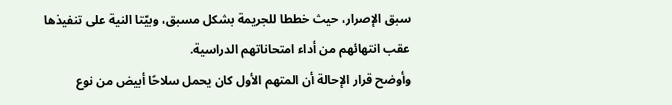سبق الإصرار، حيث خططا للجريمة بشكل مسبق، وبيّتا النية على تنفيذها عقب انتهائهم من أداء امتحاناتهم الدراسية.
وأوضح قرار الإحالة أن المتهم الأول كان يحمل سلاحًا أبيض من نوع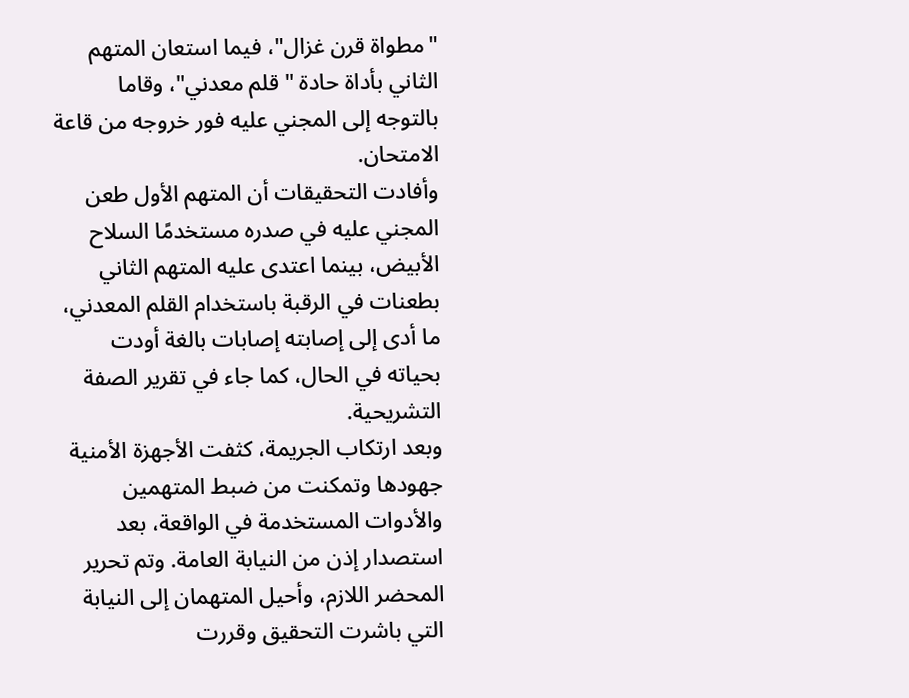"مطواة قرن غزال"، فيما استعان المتهم الثاني بأداة حادة "قلم معدني"، وقاما بالتوجه إلى المجني عليه فور خروجه من قاعة الامتحان.
وأفادت التحقيقات أن المتهم الأول طعن المجني عليه في صدره مستخدمًا السلاح الأبيض، بينما اعتدى عليه المتهم الثاني بطعنات في الرقبة باستخدام القلم المعدني، ما أدى إلى إصابته إصابات بالغة أودت بحياته في الحال، كما جاء في تقرير الصفة التشريحية.
وبعد ارتكاب الجريمة، كثفت الأجهزة الأمنية جهودها وتمكنت من ضبط المتهمين والأدوات المستخدمة في الواقعة، بعد استصدار إذن من النيابة العامة. وتم تحرير المحضر اللازم، وأحيل المتهمان إلى النيابة التي باشرت التحقيق وقررت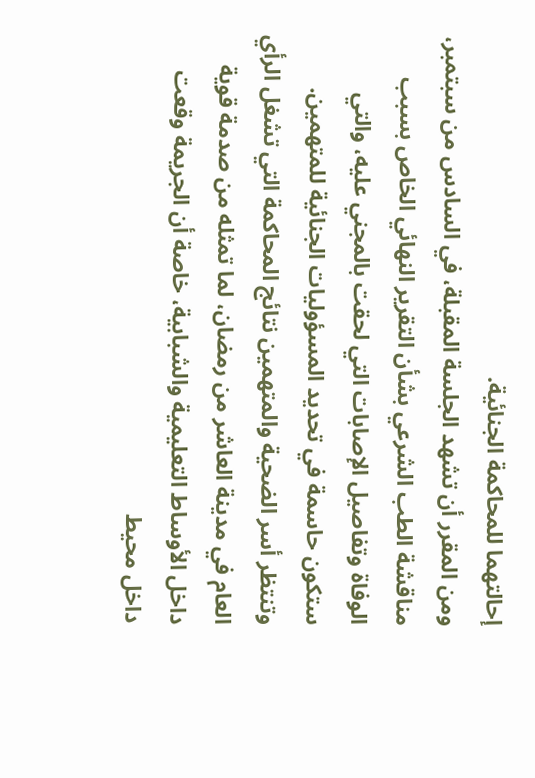إحالتهما للمحاكمة الجنائية.
ومن المقرر أن تشهد الجلسة المقبلة، في السادس من سبتمبر، مناقشة الطب الشرعي بشأن التقرير النهائي الخاص بسبب الوفاة وتفاصيل الإصابات التي لحقت بالمجني عليه، والتي ستكون حاسمة في تحديد المسؤوليات الجنائية للمتهمين.
وتنتظر أسر الضحية والمتهمين نتائج المحاكمة التي تشغل الرأي العام في مدينة العاشر من رمضان، لما تمثله من صدمة قوية داخل الأوساط التعليمية والشبابية، خاصة أن الجريمة وقعت داخل محيط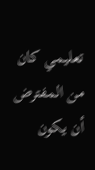تعليمي كان من المفترض أن يكون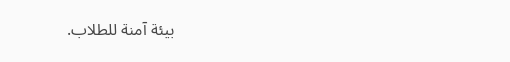بيئة آمنة للطلاب.